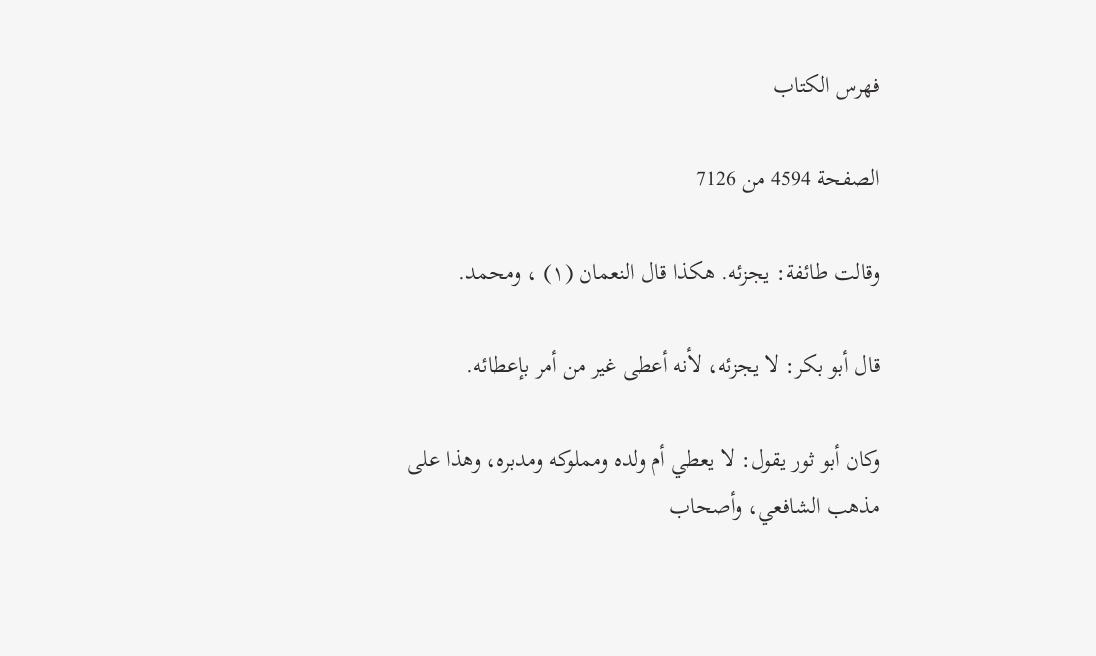فهرس الكتاب

الصفحة 4594 من 7126

وقالت طائفة: يجزئه. هكذا قال النعمان (١) ، ومحمد.

قال أبو بكر: لا يجزئه، لأنه أعطى غير من أمر بإعطائه.

وكان أبو ثور يقول: لا يعطي أم ولده ومملوكه ومدبره، وهذا على مذهب الشافعي، وأصحاب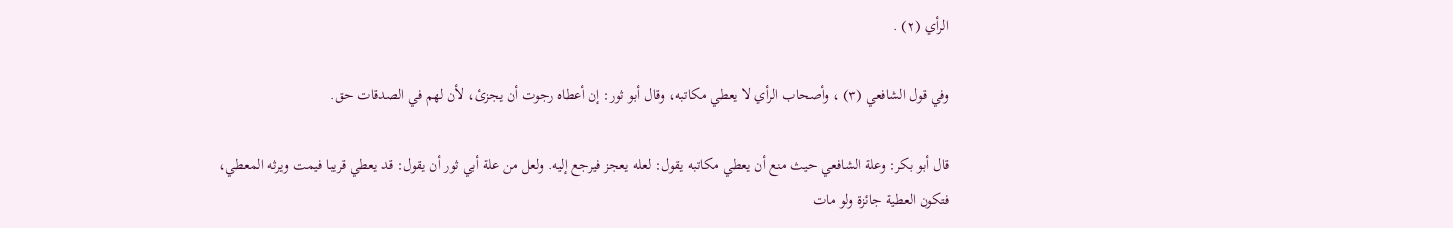الرأي (٢) .

وفي قول الشافعي (٣) ، وأصحاب الرأي لا يعطي مكاتبه، وقال أبو ثور: إن أعطاه رجوت أن يجزئ، لأن لهم في الصدقات حق.

قال أبو بكر: وعلة الشافعي حيث منع أن يعطي مكاتبه يقول: لعله يعجز فيرجع إليه. ولعل من علة أبي ثور أن يقول: قد يعطي قريبا فيمت ويرثه المعطي، فتكون العطية جائزة ولو مات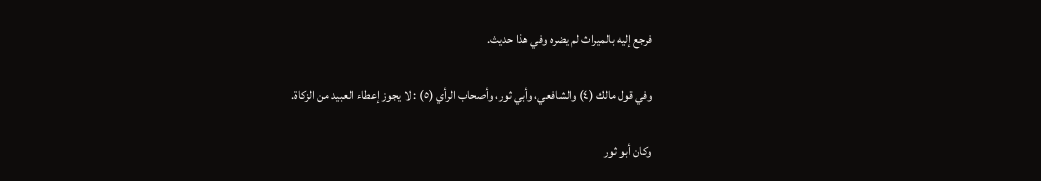فرجع إليه بالميراث لم يضره وفي هذا حديث.

وفي قول مالك (٤) والشافعي، وأبي ثور، وأصحاب الرأي (٥) : لا يجوز إعطاء العبيد من الزكاة.

وكان أبو ثور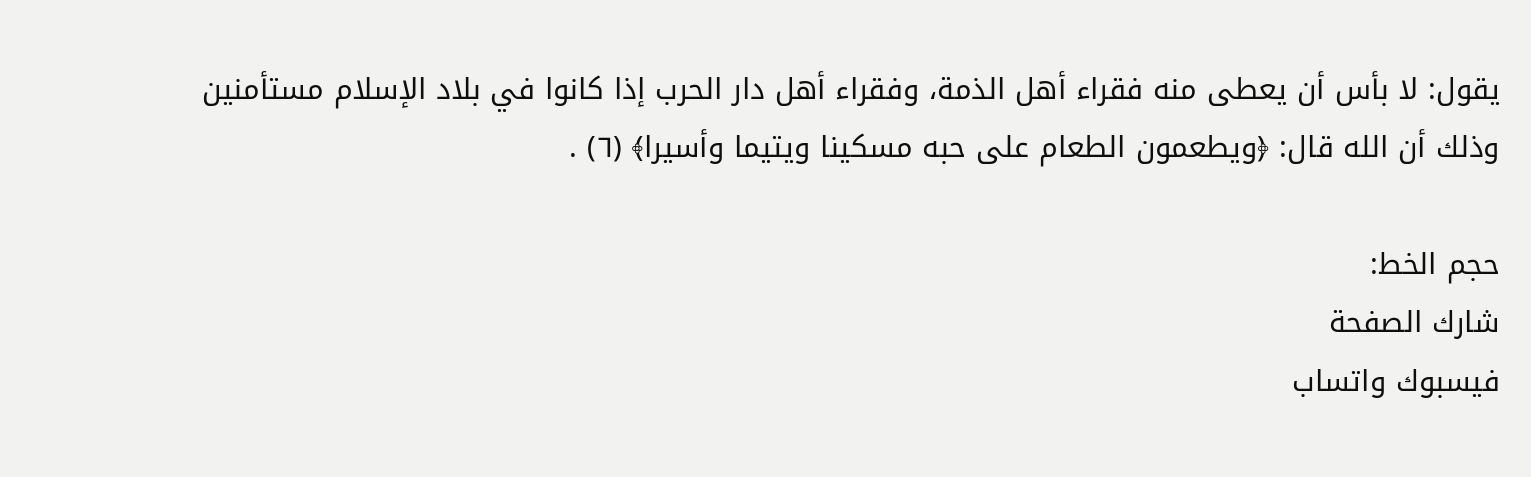يقول: لا بأس أن يعطى منه فقراء أهل الذمة، وفقراء أهل دار الحرب إذا كانوا في بلاد الإسلام مستأمنين وذلك أن الله قال: ﴿ويطعمون الطعام على حبه مسكينا ويتيما وأسيرا﴾ (٦) .

حجم الخط:
شارك الصفحة
فيسبوك واتساب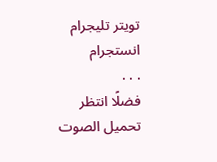تويتر تليجرام انستجرام
. . .
فضلًا انتظر تحميل الصوت